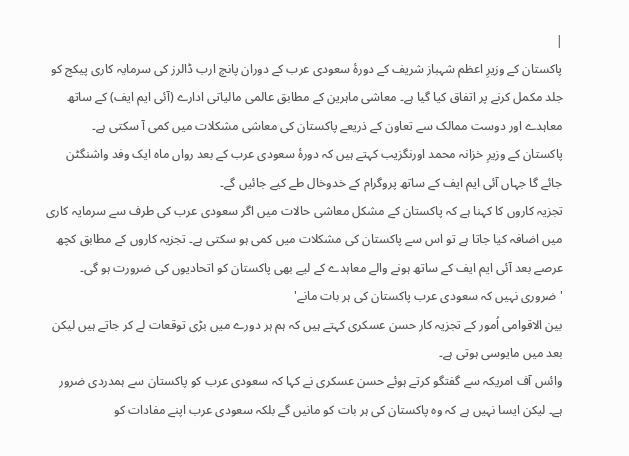|
پاکستان کے وزیرِ اعظم شہباز شریف کے دورۂ سعودی عرب کے دوران پانچ ارب ڈالرز کی سرمایہ کاری پیکج کو جلد مکمل کرنے پر اتفاق کیا گیا ہے۔ معاشی ماہرین کے مطابق عالمی مالیاتی ادارے (آئی ایم ایف) کے ساتھ معاہدے اور دوست ممالک سے تعاون کے ذریعے پاکستان کی معاشی مشکلات میں کمی آ سکتی ہے۔
پاکستان کے وزیرِ خزانہ محمد اورنگزیب کہتے ہیں کہ دورۂ سعودی عرب کے بعد رواں ماہ ایک وفد واشنگٹن جائے گا جہاں آئی ایم ایف کے ساتھ پروگرام کے خدوخال طے کیے جائیں گے۔
تجزیہ کاروں کا کہنا ہے کہ پاکستان کے مشکل معاشی حالات میں اگر سعودی عرب کی طرف سے سرمایہ کاری میں اضافہ کیا جاتا ہے تو اس سے پاکستان کی مشکلات میں کمی ہو سکتی ہے۔ تجزیہ کاروں کے مطابق کچھ عرصے بعد آئی ایم ایف کے ساتھ ہونے والے معاہدے کے لیے بھی پاکستان کو اتحادیوں کی ضرورت ہو گی۔
'ضروری نہیں کہ سعودی عرب پاکستان کی ہر بات مانے'
بین الاقوامی اُمور کے تجزیہ کار حسن عسکری کہتے ہیں کہ ہم ہر دورے میں بڑی توقعات لے کر جاتے ہیں لیکن بعد میں مایوسی ہوتی ہے۔
وائس آف امریکہ سے گفتگو کرتے ہوئے حسن عسکری نے کہا کہ سعودی عرب کو پاکستان سے ہمدردی ضرور ہے۔ لیکن ایسا نہیں ہے کہ وہ پاکستان کی ہر بات کو مانیں گے بلکہ سعودی عرب اپنے مفادات کو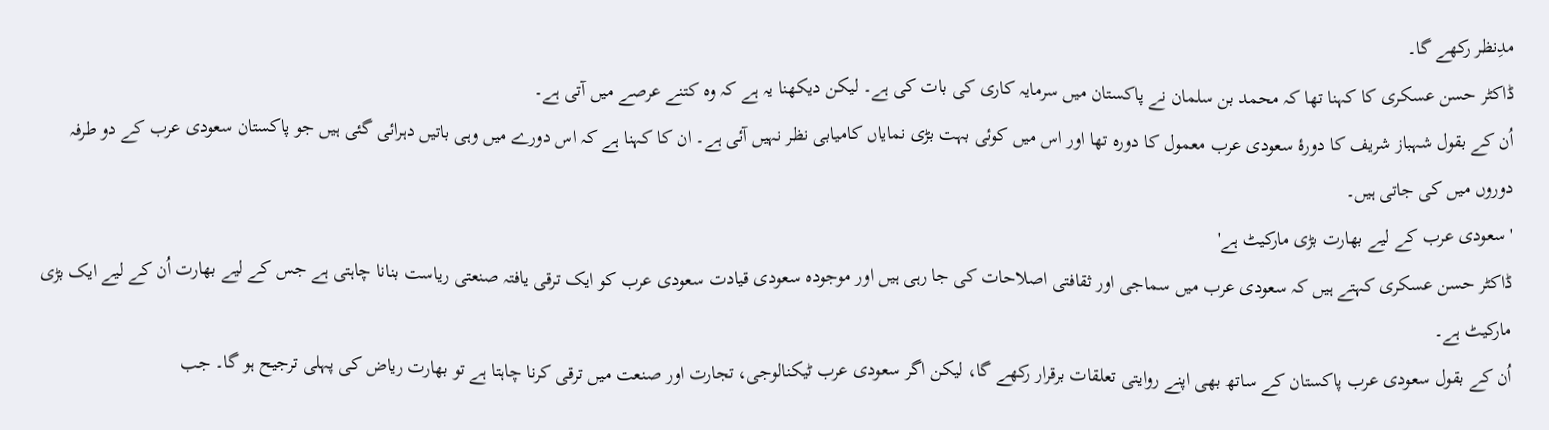مدِنظر رکھے گا۔
ڈاکٹر حسن عسکری کا کہنا تھا کہ محمد بن سلمان نے پاکستان میں سرمایہ کاری کی بات کی ہے۔ لیکن دیکھنا یہ ہے کہ وہ کتنے عرصے میں آتی ہے۔
اُن کے بقول شہباز شریف کا دورۂ سعودی عرب معمول کا دورہ تھا اور اس میں کوئی بہت بڑی نمایاں کامیابی نظر نہیں آئی ہے۔ ان کا کہنا ہے کہ اس دورے میں وہی باتیں دہرائی گئی ہیں جو پاکستان سعودی عرب کے دو طرفہ دوروں میں کی جاتی ہیں۔
'سعودی عرب کے لیے بھارت بڑی مارکیٹ ہے'
ڈاکٹر حسن عسکری کہتے ہیں کہ سعودی عرب میں سماجی اور ثقافتی اصلاحات کی جا رہی ہیں اور موجودہ سعودی قیادت سعودی عرب کو ایک ترقی یافتہ صنعتی ریاست بنانا چاہتی ہے جس کے لیے بھارت اُن کے لیے ایک بڑی مارکیٹ ہے۔
اُن کے بقول سعودی عرب پاکستان کے ساتھ بھی اپنے روایتی تعلقات برقرار رکھے گا، لیکن اگر سعودی عرب ٹیکنالوجی، تجارت اور صنعت میں ترقی کرنا چاہتا ہے تو بھارت ریاض کی پہلی ترجیح ہو گا۔ جب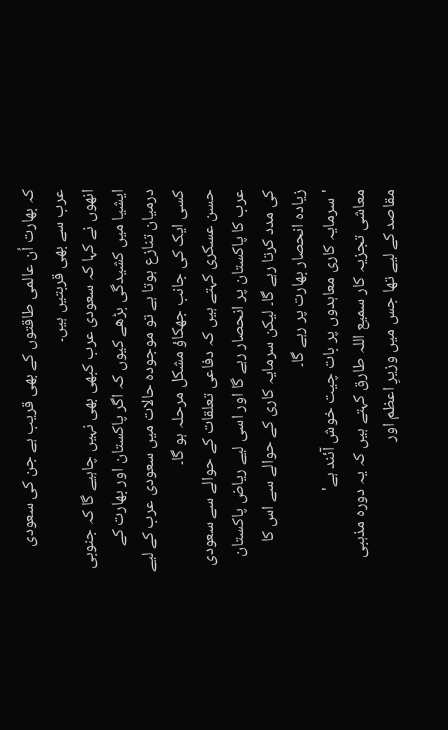کہ بھارت اُن عالمی طاقتوں کے بھی قریب ہے جن کی سعودی عرب سے بھی قربتیں ہیں۔
انھوں نے کہا کہ سعودی عرب کبھی بھی نہیں چاہیے گا کہ جنوبی ایشیا میں کشیدگی بڑھے کیوں کہ اگر پاکستان اور بھارت کے درمیان تنازع ہوتا ہے تو موجودہ حالات میں سعودی عرب کے لیے کسی ایک کی جانب جھکاؤ مشکل مرحلہ ہو گا۔
حسن عسکری کہتے ہیں کہ دفاعی تعلقات کے حوالے سے سعودی عرب کا پاکستان پر انحصار رہے گا اور اسی لیے ریاض پاکستان کی مدد کرتا رہے گا۔ لیکن سرمایہ کاری کے حوالے سے اس کا زیادہ انحصار بھارت پر رہے گا۔
'سرمایہ کاری معاہدوں پر بات چیت خوش آئند ہے'
معاشی تجزیہ کار سمیع اللہ طارق کہتے ہیں کہ یہ دورہ مذہبی مقاصد کے لیے تھا جس میں وزیرِ اعظم اور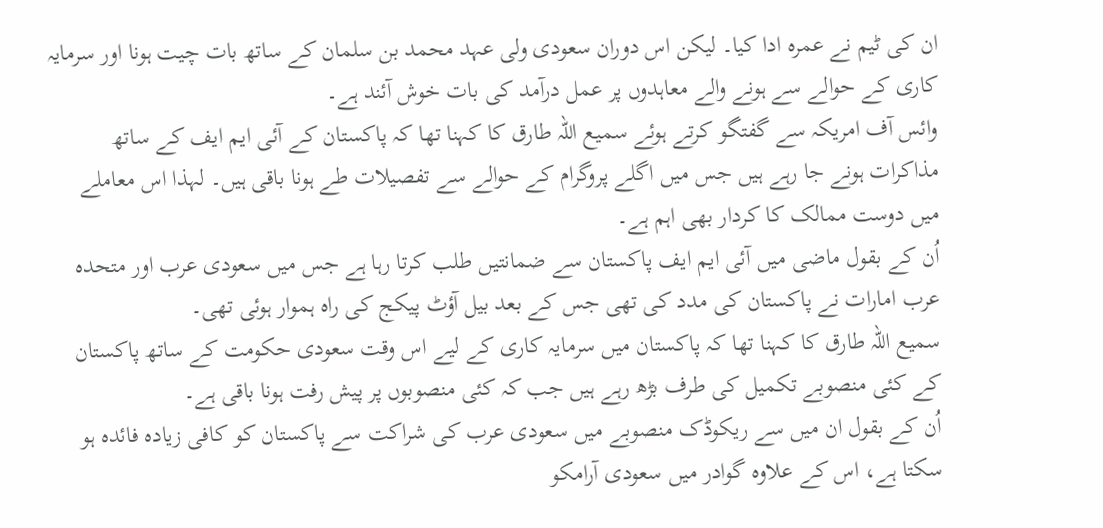ان کی ٹیم نے عمرہ ادا کیا۔ لیکن اس دوران سعودی ولی عہد محمد بن سلمان کے ساتھ بات چیت ہونا اور سرمایہ کاری کے حوالے سے ہونے والے معاہدوں پر عمل درآمد کی بات خوش آئند ہے۔
وائس آف امریکہ سے گفتگو کرتے ہوئے سمیع اللہ طارق کا کہنا تھا کہ پاکستان کے آئی ایم ایف کے ساتھ مذاکرات ہونے جا رہے ہیں جس میں اگلے پروگرام کے حوالے سے تفصیلات طے ہونا باقی ہیں۔ لہذا اس معاملے میں دوست ممالک کا کردار بھی اہم ہے۔
اُن کے بقول ماضی میں آئی ایم ایف پاکستان سے ضمانتیں طلب کرتا رہا ہے جس میں سعودی عرب اور متحدہ عرب امارات نے پاکستان کی مدد کی تھی جس کے بعد بیل آؤٹ پیکج کی راہ ہموار ہوئی تھی۔
سمیع اللہ طارق کا کہنا تھا کہ پاکستان میں سرمایہ کاری کے لیے اس وقت سعودی حکومت کے ساتھ پاکستان کے کئی منصوبے تکمیل کی طرف بڑھ رہے ہیں جب کہ کئی منصوبوں پر پیش رفت ہونا باقی ہے۔
اُن کے بقول ان میں سے ریکوڈک منصوبے میں سعودی عرب کی شراکت سے پاکستان کو کافی زیادہ فائدہ ہو سکتا ہے، اس کے علاوہ گوادر میں سعودی آرامکو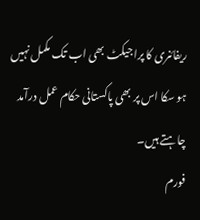ریفائنری کا پراجیکٹ بھی اب تک مکمل نہیں ہو سکا اس پر بھی پاکستانی حکام عمل درآمد چاہتے ہیں۔
فورم